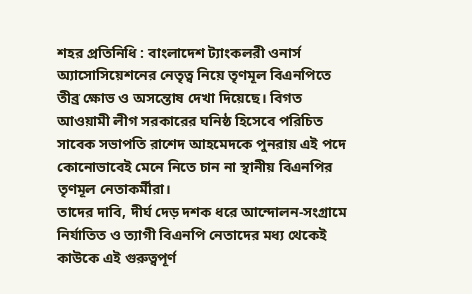শহর প্রতিনিধি : বাংলাদেশ ট্যাংকলরী ওনার্স অ্যাসোসিয়েশনের নেতৃত্ব নিয়ে তৃণমূল বিএনপিতে তীব্র ক্ষোভ ও অসন্তোষ দেখা দিয়েছে। বিগত আওয়ামী লীগ সরকারের ঘনিষ্ঠ হিসেবে পরিচিত সাবেক সভাপতি রাশেদ আহমেদকে পুনরায় এই পদে কোনোভাবেই মেনে নিতে চান না স্থানীয় বিএনপির তৃণমূল নেতাকর্মীরা।
তাদের দাবি, দীর্ঘ দেড় দশক ধরে আন্দোলন-সংগ্রামে নির্যাতিত ও ত্যাগী বিএনপি নেতাদের মধ্য থেকেই কাউকে এই গুরুত্বপূর্ণ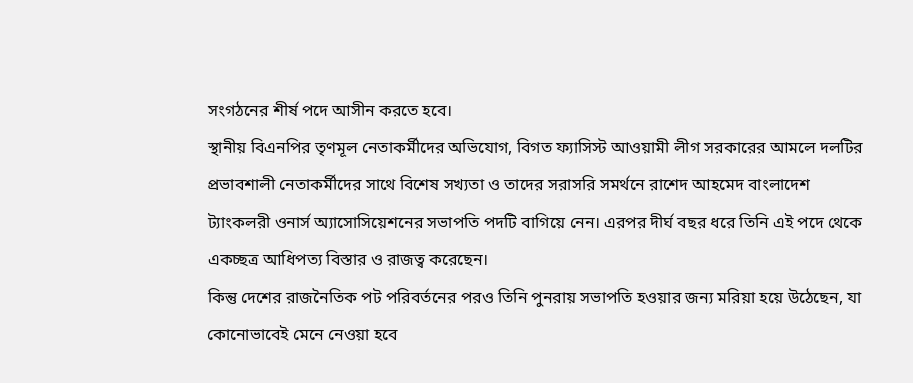সংগঠনের শীর্ষ পদে আসীন করতে হবে।
স্থানীয় বিএনপির তৃণমূল নেতাকর্মীদের অভিযোগ, বিগত ফ্যাসিস্ট আওয়ামী লীগ সরকারের আমলে দলটির প্রভাবশালী নেতাকর্মীদের সাথে বিশেষ সখ্যতা ও তাদের সরাসরি সমর্থনে রাশেদ আহমেদ বাংলাদেশ ট্যাংকলরী ওনার্স অ্যাসোসিয়েশনের সভাপতি পদটি বাগিয়ে নেন। এরপর দীর্ঘ বছর ধরে তিনি এই পদে থেকে একচ্ছত্র আধিপত্য বিস্তার ও রাজত্ব করেছেন।
কিন্তু দেশের রাজনৈতিক পট পরিবর্তনের পরও তিনি পুনরায় সভাপতি হওয়ার জন্য মরিয়া হয়ে উঠেছেন, যা কোনোভাবেই মেনে নেওয়া হবে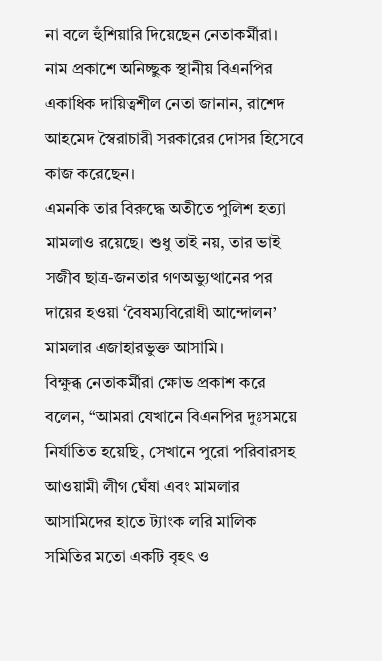না বলে হুঁশিয়ারি দিয়েছেন নেতাকর্মীরা।
নাম প্রকাশে অনিচ্ছুক স্থানীয় বিএনপির একাধিক দায়িত্বশীল নেতা জানান, রাশেদ আহমেদ স্বৈরাচারী সরকারের দোসর হিসেবে কাজ করেছেন।
এমনকি তার বিরুদ্ধে অতীতে পুলিশ হত্যা মামলাও রয়েছে। শুধু তাই নয়, তার ভাই সজীব ছাত্র-জনতার গণঅভ্যুত্থানের পর দায়ের হওয়া ‘বৈষম্যবিরোধী আন্দোলন’ মামলার এজাহারভুক্ত আসামি।
বিক্ষুব্ধ নেতাকর্মীরা ক্ষোভ প্রকাশ করে বলেন, “আমরা যেখানে বিএনপির দুঃসময়ে নির্যাতিত হয়েছি, সেখানে পুরো পরিবারসহ আওয়ামী লীগ ঘেঁষা এবং মামলার আসামিদের হাতে ট্যাংক লরি মালিক সমিতির মতো একটি বৃহৎ ও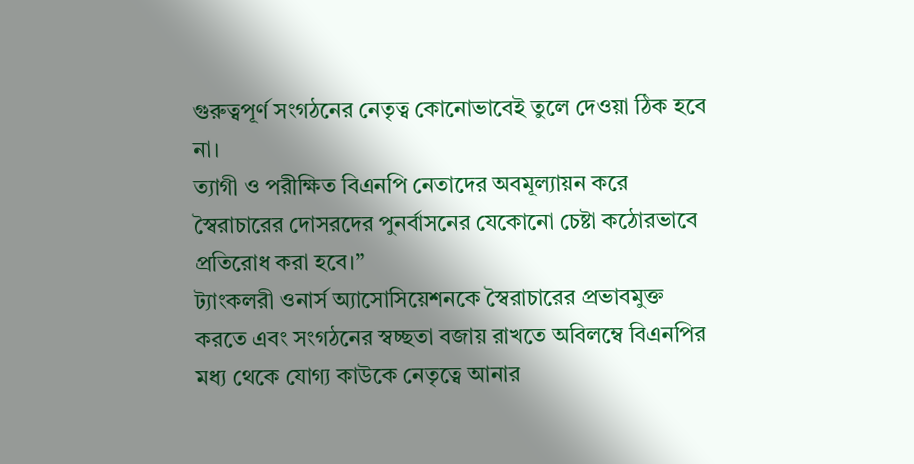গুরুত্বপূর্ণ সংগঠনের নেতৃত্ব কোনোভাবেই তুলে দেওয়া ঠিক হবে না।
ত্যাগী ও পরীক্ষিত বিএনপি নেতাদের অবমূল্যায়ন করে স্বৈরাচারের দোসরদের পুনর্বাসনের যেকোনো চেষ্টা কঠোরভাবে প্রতিরোধ করা হবে।”
ট্যাংকলরী ওনার্স অ্যাসোসিয়েশনকে স্বৈরাচারের প্রভাবমুক্ত করতে এবং সংগঠনের স্বচ্ছতা বজায় রাখতে অবিলম্বে বিএনপির মধ্য থেকে যোগ্য কাউকে নেতৃত্বে আনার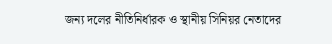জন্য দলের নীতিনির্ধারক ও স্থানীয় সিনিয়র নেতাদের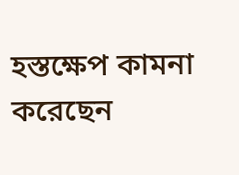হস্তক্ষেপ কামনা করেছেন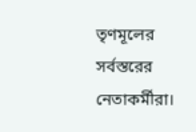তৃণমূলের সর্বস্তরের নেতাকর্মীরা।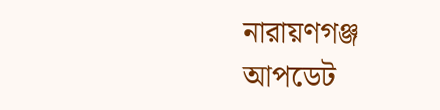নারায়ণগঞ্জ আপডেট